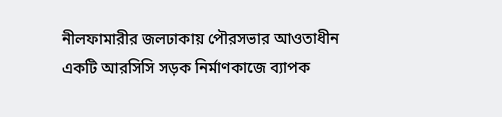নীলফামারীর জলঢাকায় পৌরসভার আওতাধীন একটি আরসিসি সড়ক নির্মাণকাজে ব্যাপক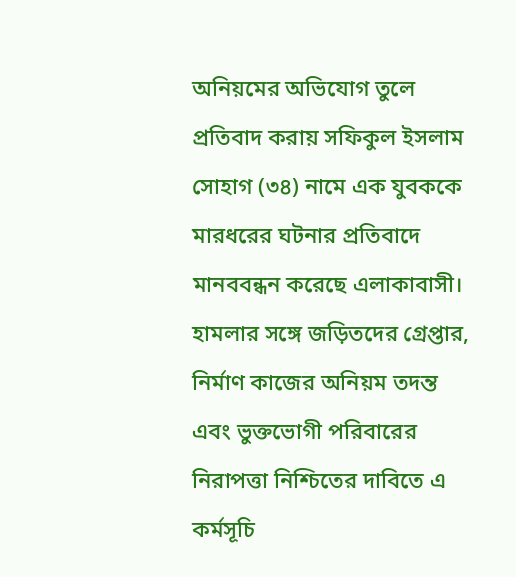অনিয়মের অভিযোগ তুলে প্রতিবাদ করায় সফিকুল ইসলাম সোহাগ (৩৪) নামে এক যুবককে মারধরের ঘটনার প্রতিবাদে মানববন্ধন করেছে এলাকাবাসী। হামলার সঙ্গে জড়িতদের গ্রেপ্তার, নির্মাণ কাজের অনিয়ম তদন্ত এবং ভুক্তভোগী পরিবারের নিরাপত্তা নিশ্চিতের দাবিতে এ কর্মসূচি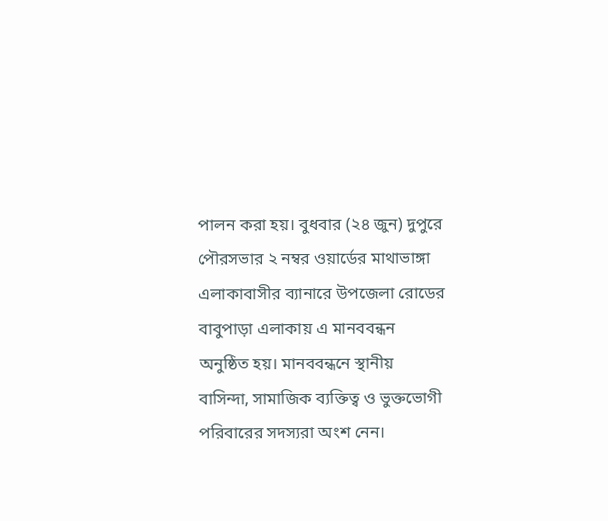পালন করা হয়। বুধবার (২৪ জুন) দুপুরে পৌরসভার ২ নম্বর ওয়ার্ডের মাথাভাঙ্গা এলাকাবাসীর ব্যানারে উপজেলা রোডের বাবুপাড়া এলাকায় এ মানববন্ধন অনুষ্ঠিত হয়। মানববন্ধনে স্থানীয় বাসিন্দা, সামাজিক ব্যক্তিত্ব ও ভুক্তভোগী পরিবারের সদস্যরা অংশ নেন।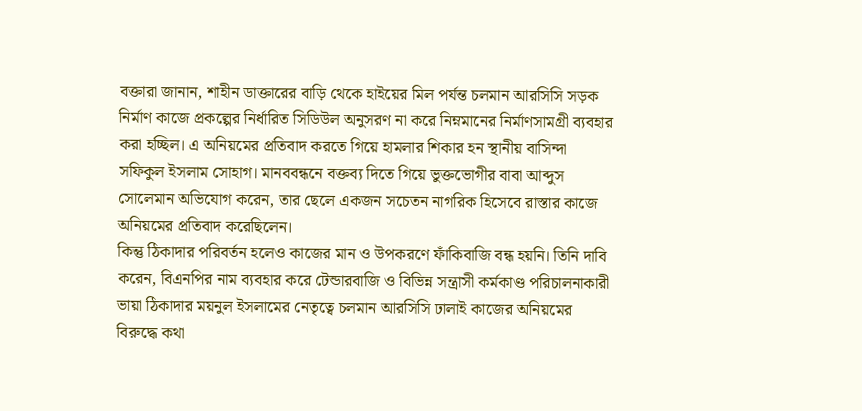বক্তারা জানান, শাহীন ডাক্তারের বাড়ি থেকে হাইয়ের মিল পর্যন্ত চলমান আরসিসি সড়ক নির্মাণ কাজে প্রকল্পের নির্ধারিত সিডিউল অনুসরণ না করে নিম্নমানের নির্মাণসামগ্রী ব্যবহার করা হচ্ছিল। এ অনিয়মের প্রতিবাদ করতে গিয়ে হামলার শিকার হন স্থানীয় বাসিন্দা সফিকুল ইসলাম সোহাগ। মানববন্ধনে বক্তব্য দিতে গিয়ে ভুক্তভোগীর বাবা আব্দুস সোলেমান অভিযোগ করেন, তার ছেলে একজন সচেতন নাগরিক হিসেবে রাস্তার কাজে অনিয়মের প্রতিবাদ করেছিলেন।
কিন্তু ঠিকাদার পরিবর্তন হলেও কাজের মান ও উপকরণে ফাঁকিবাজি বন্ধ হয়নি। তিনি দাবি করেন, বিএনপির নাম ব্যবহার করে টেন্ডারবাজি ও বিভিন্ন সন্ত্রাসী কর্মকাণ্ড পরিচালনাকারী ভায়া ঠিকাদার ময়নুল ইসলামের নেতৃত্বে চলমান আরসিসি ঢালাই কাজের অনিয়মের বিরুদ্ধে কথা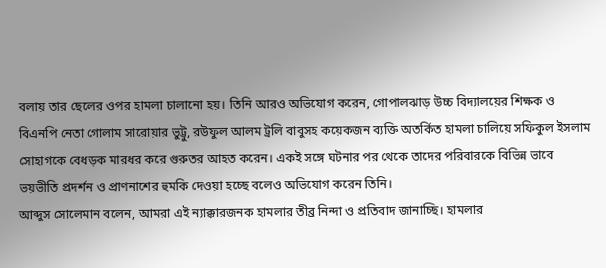বলায় তার ছেলের ওপর হামলা চালানো হয়। তিনি আরও অভিযোগ করেন, গোপালঝাড় উচ্চ বিদ্যালয়ের শিক্ষক ও বিএনপি নেতা গোলাম সারোয়ার ভুট্টু, রউফুল আলম ট্রলি বাবুসহ কয়েকজন ব্যক্তি অতর্কিত হামলা চালিয়ে সফিকুল ইসলাম সোহাগকে বেধড়ক মারধর করে গুরুতর আহত করেন। একই সঙ্গে ঘটনার পর থেকে তাদের পরিবারকে বিভিন্ন ভাবে ভয়ভীতি প্রদর্শন ও প্রাণনাশের হুমকি দেওয়া হচ্ছে বলেও অভিযোগ করেন তিনি।
আব্দুস সোলেমান বলেন, আমরা এই ন্যাক্কারজনক হামলার তীব্র নিন্দা ও প্রতিবাদ জানাচ্ছি। হামলার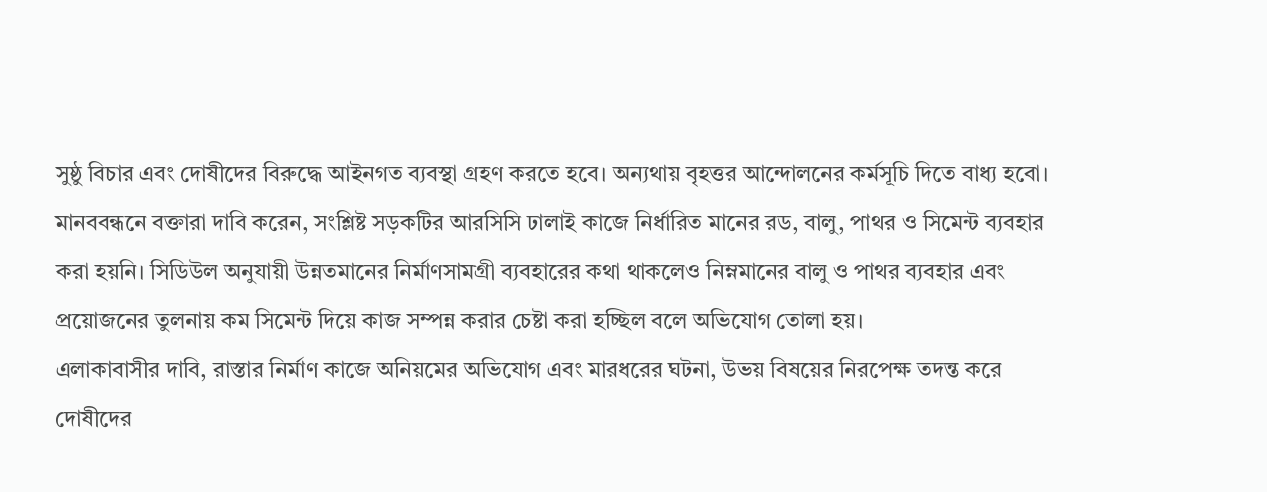সুষ্ঠু বিচার এবং দোষীদের বিরুদ্ধে আইনগত ব্যবস্থা গ্রহণ করতে হবে। অন্যথায় বৃহত্তর আন্দোলনের কর্মসূচি দিতে বাধ্য হবো। মানববন্ধনে বক্তারা দাবি করেন, সংশ্লিষ্ট সড়কটির আরসিসি ঢালাই কাজে নির্ধারিত মানের রড, বালু, পাথর ও সিমেন্ট ব্যবহার করা হয়নি। সিডিউল অনুযায়ী উন্নতমানের নির্মাণসামগ্রী ব্যবহারের কথা থাকলেও নিম্নমানের বালু ও পাথর ব্যবহার এবং প্রয়োজনের তুলনায় কম সিমেন্ট দিয়ে কাজ সম্পন্ন করার চেষ্টা করা হচ্ছিল বলে অভিযোগ তোলা হয়।
এলাকাবাসীর দাবি, রাস্তার নির্মাণ কাজে অনিয়মের অভিযোগ এবং মারধরের ঘটনা, উভয় বিষয়ের নিরপেক্ষ তদন্ত করে দোষীদের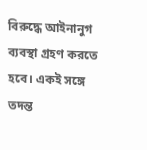বিরুদ্ধে আইনানুগ ব্যবস্থা গ্রহণ করতে হবে। একই সঙ্গে তদন্ত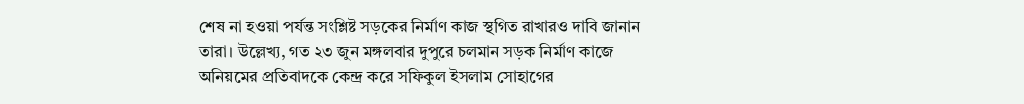শেষ না হওয়া পর্যন্ত সংশ্লিষ্ট সড়কের নির্মাণ কাজ স্থগিত রাখারও দাবি জানান তারা। উল্লেখ্য, গত ২৩ জুন মঙ্গলবার দুপুরে চলমান সড়ক নির্মাণ কাজে অনিয়মের প্রতিবাদকে কেন্দ্র করে সফিকুল ইসলাম সোহাগের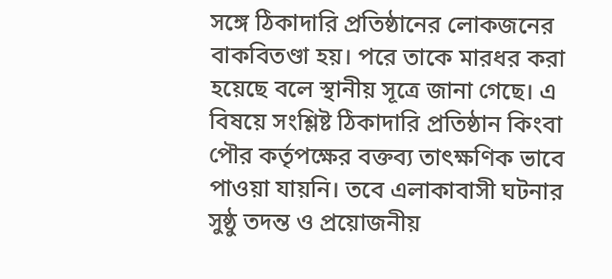সঙ্গে ঠিকাদারি প্রতিষ্ঠানের লোকজনের বাকবিতণ্ডা হয়। পরে তাকে মারধর করা হয়েছে বলে স্থানীয় সূত্রে জানা গেছে। এ বিষয়ে সংশ্লিষ্ট ঠিকাদারি প্রতিষ্ঠান কিংবা পৌর কর্তৃপক্ষের বক্তব্য তাৎক্ষণিক ভাবে পাওয়া যায়নি। তবে এলাকাবাসী ঘটনার সুষ্ঠু তদন্ত ও প্রয়োজনীয়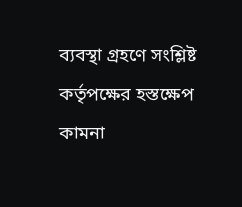ব্যবস্থা গ্রহণে সংশ্লিষ্ট কর্তৃপক্ষের হস্তক্ষেপ কামনা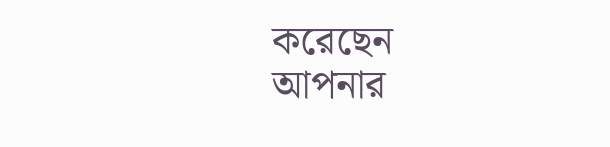করেছেন
আপনার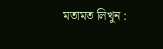মতামত লিখুন :